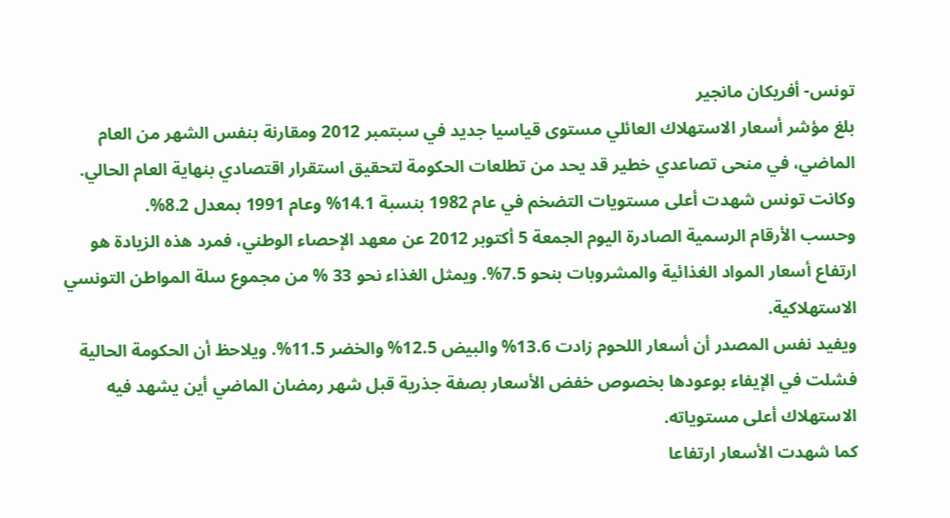تونس- أفريكان مانجير
بلغ مؤشر أسعار الاستهلاك العائلي مستوى قياسيا جديد في سبتمبر 2012 ومقارنة بنفس الشهر من العام الماضي، في منحى تصاعدي خطير قد يحد من تطلعات الحكومة لتحقيق استقرار اقتصادي بنهاية العام الحالي.
وكانت تونس شهدت أعلى مستويات التضخم في عام 1982 بنسبة 14.1% وعام 1991 بمعدل 8.2%.
وحسب الأرقام الرسمية الصادرة اليوم الجمعة 5 أكتوبر 2012 عن معهد الإحصاء الوطني، فمرد هذه الزيادة هو ارتفاع أسعار المواد الغذائية والمشروبات بنحو 7.5%. ويمثل الغذاء نحو 33 % من مجموع سلة المواطن التونسي الاستهلاكية.
ويفيد نفس المصدر أن أسعار اللحوم زادت 13.6% والبيض 12.5% والخضر 11.5%. ويلاحظ أن الحكومة الحالية فشلت في الإيفاء بوعودها بخصوص خفض الأسعار بصفة جذرية قبل شهر رمضان الماضي أين يشهد فيه الاستهلاك أعلى مستوياته.
كما شهدت الأسعار ارتفاعا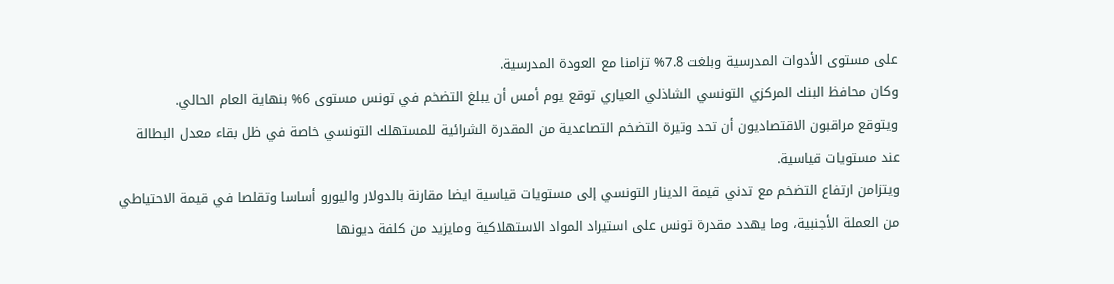على مستوى الأدوات المدرسية وبلغت 7.8% تزامنا مع العودة المدرسية.
وكان محافظ البنك المركزي التونسي الشاذلي العياري توقع يوم أمس أن يبلغ التضخم في تونس مستوى 6% بنهاية العام الحالي.
ويتوقع مراقبون الاقتصاديون أن تحد وتيرة التضخم التصاعدية من المقدرة الشرائية للمستهلك التونسي خاصة في ظل بقاء معدل البطالة عند مستويات قياسية.
ويتزامن ارتفاع التضخم مع تدني قيمة الدينار التونسي إلى مستويات قياسية ايضا مقارنة بالدولار واليورو أساسا وتقلصا في قيمة الاحتياطي من العملة الأجنبية، وما يهدد مقدرة تونس على استيراد المواد الاستهلاكية ومايزيد من كلفة ديونها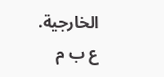الخارجية.
ع ب م